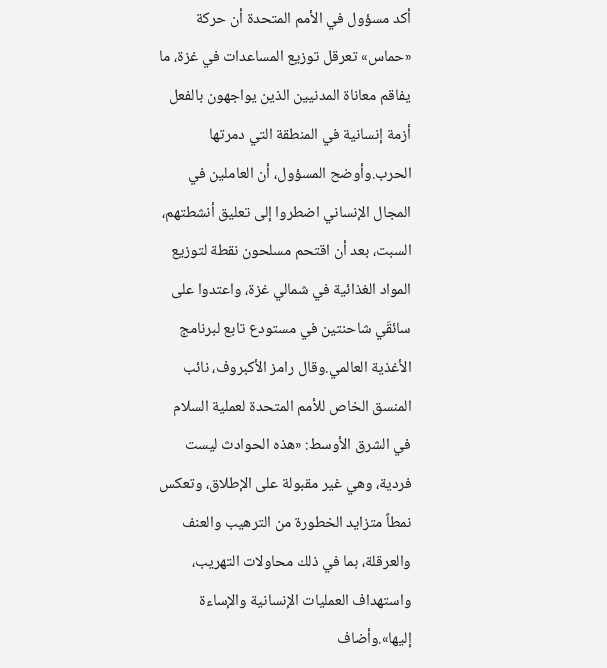أكد مسؤول في الأمم المتحدة أن حركة «حماس» تعرقل توزيع المساعدات في غزة، ما يفاقم معاناة المدنيين الذين يواجهون بالفعل أزمة إنسانية في المنطقة التي دمرتها الحرب.وأوضح المسؤول، أن العاملين في المجال الإنساني اضطروا إلى تعليق أنشطتهم، السبت، بعد أن اقتحم مسلحون نقطة لتوزيع المواد الغذائية في شمالي غزة، واعتدوا على سائقَي شاحنتين في مستودع تابع لبرنامج الأغذية العالمي.وقال رامز الأكبروف، نائب المنسق الخاص للأمم المتحدة لعملية السلام في الشرق الأوسط: «هذه الحوادث ليست فردية، وهي غير مقبولة على الإطلاق، وتعكس نمطاً متزايد الخطورة من الترهيب والعنف والعرقلة، بما في ذلك محاولات التهريب، واستهداف العمليات الإنسانية والإساءة إليها».وأضاف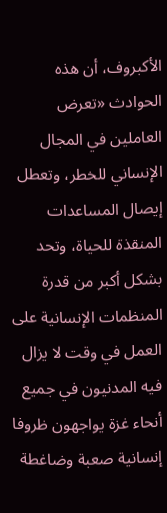الأكبروف، أن هذه الحوادث «تعرض العاملين في المجال الإنساني للخطر، وتعطل إيصال المساعدات المنقذة للحياة، وتحد بشكل أكبر من قدرة المنظمات الإنسانية على العمل في وقت لا يزال فيه المدنيون في جميع أنحاء غزة يواجهون ظروفا إنسانية صعبة وضاغطة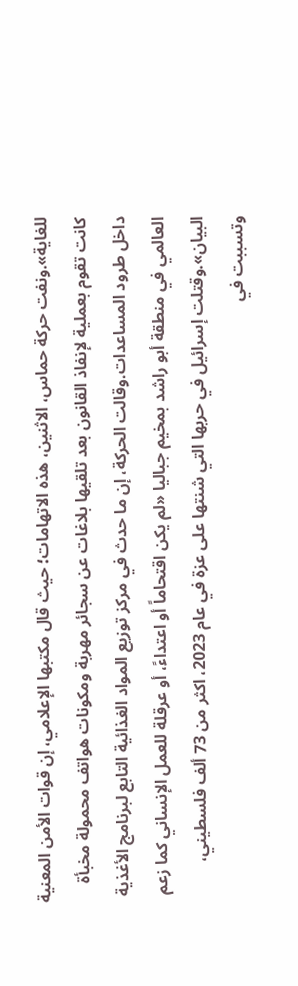للغاية».ونفت حركة حماس، الاثنين، هذه الاتهامات؛ حيث قال مكتبها الإعلامي، إن قوات الأمن المعنية كانت تقوم بعملية لإنفاذ القانون بعد تلقيها بلاغات عن سجائر مهربة ومكونات هواتف محمولة مخبأة داخل طرود المساعدات.وقالت الحركة، إن ما حدث في مركز توزيع المواد الغذائية التابع لبرنامج الأغذية العالمي في منطقة أبو راشد بمخيم جباليا «لم يكن اقتحاماً أو اعتداءً، أو عرقلة للعمل الإنساني كما زعم البيان».وقتلت إسرائيل في حربها التي شنتها على عزة في عام 2023، اكثر من 73 ألف فلسطيني، وتسببت في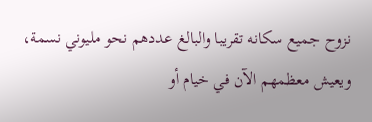نزوح جميع سكانه تقريبا والبالغ عددهم نحو مليوني نسمة، ويعيش معظمهم الآن في خيام أو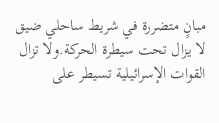مبانٍ متضررة في شريط ساحلي ضيق لا يزال تحت سيطرة الحركة.ولا تزال القوات الإسرائيلية تسيطر على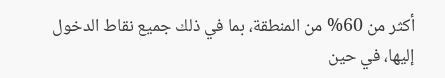أكثر من 60% من المنطقة، بما في ذلك جميع نقاط الدخول إليها، في حين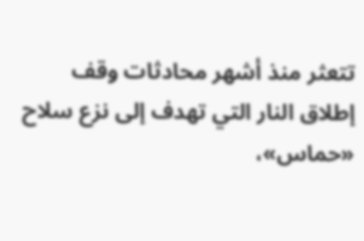تتعثر منذ أشهر محادثات وقف إطلاق النار التي تهدف إلى نزع سلاح «حماس»،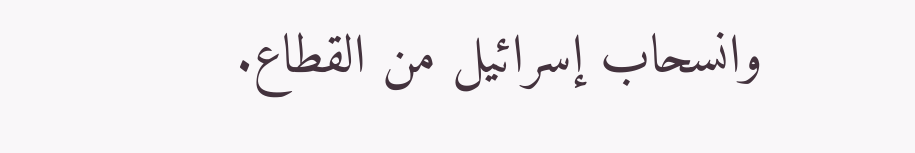وانسحاب إسرائيل من القطاع.